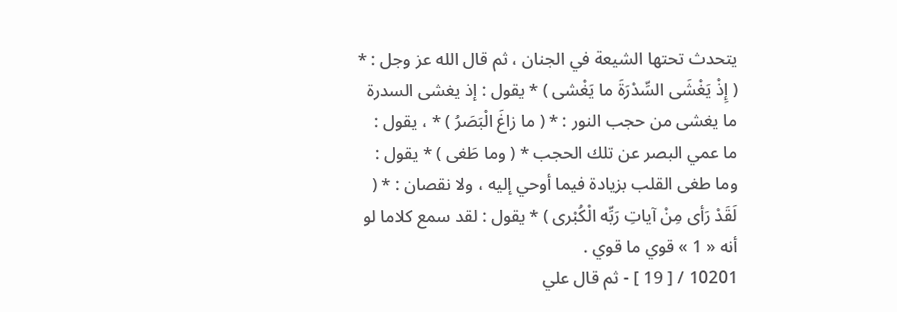يتحدث تحتها الشيعة في الجنان ، ثم قال الله عز وجل : * ( إِذْ يَغْشَى السِّدْرَةَ ما يَغْشى ) * يقول : إذ يغشى السدرة ما يغشى من حجب النور : * ( ما زاغَ الْبَصَرُ ) * ، يقول : ما عمي البصر عن تلك الحجب * ( وما طَغى ) * يقول :
وما طغى القلب بزيادة فيما أوحي إليه ، ولا نقصان : * ( لَقَدْ رَأى مِنْ آياتِ رَبِّه الْكُبْرى ) * يقول : لقد سمع كلاما لو أنه « 1 » قوي ما قوي .
10201 / [ 19 ] - ثم قال علي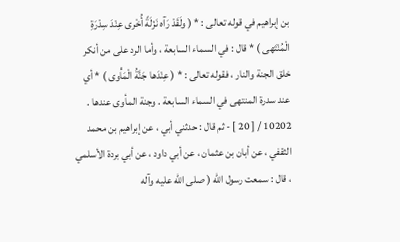بن إبراهيم في قوله تعالى : * ( ولَقَدْ رَآه نَزْلَةً أُخْرى عِنْدَ سِدْرَةِ الْمُنْتَهى ) * قال : في السماء السابعة ، وأما الرد على من أنكر خلق الجنة والنار ، فقوله تعالى : * ( عِنْدَها جَنَّةُ الْمَأْوى ) * أي عند سدرة المنتهى في السماء السابعة . وجنة المأوى عندها .
10202 / [ 20 ] - ثم قال : حدثني أبي ، عن إبراهيم بن محمد الثقفي ، عن أبان بن عثمان ، عن أبي داود ، عن أبي بردة الأسلمي ، قال : سمعت رسول الله ( صلى الله عليه وآله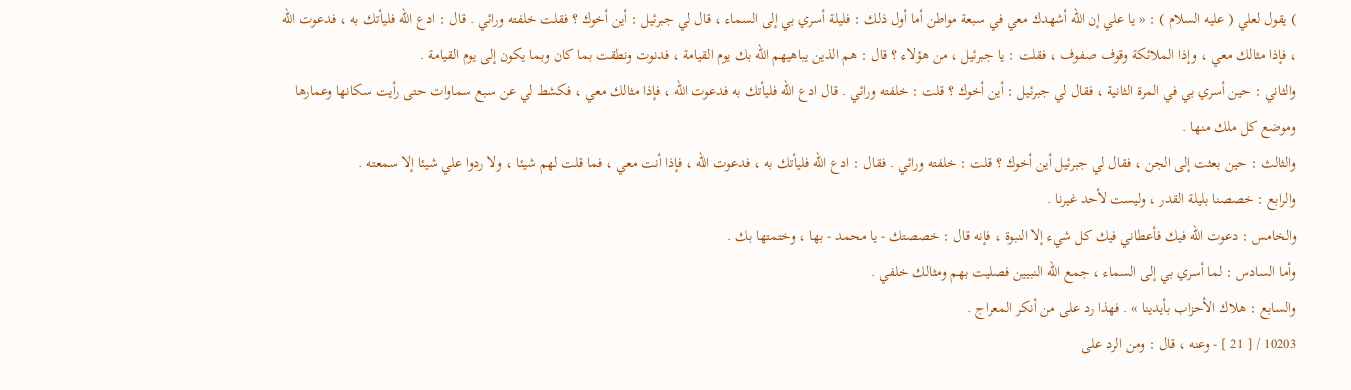) يقول لعلي ( عليه السلام ) : « يا علي إن الله أشهدك معي في سبعة مواطن أما أول ذلك : فليلة أسري بي إلى السماء ، قال لي جبرئيل : أين أخوك ؟ فقلت خلفته ورائي . قال : ادع الله فليأتك به ، فدعوت الله ، فإذا مثالك معي ، وإذا الملائكة وقوف صفوف ، فقلت : يا جبرئيل ، من هؤلاء ؟ قال : هم الذين يباهيهم الله بك يوم القيامة ، فدنوت ونطقت بما كان وبما يكون إلى يوم القيامة .
والثاني : حين أسري بي في المرة الثانية ، فقال لي جبرئيل : أين أخوك ؟ قلت : خلفته ورائي . قال ادع الله فليأتك به فدعوت الله ، فإذا مثالك معي ، فكشط لي عن سبع سماوات حتى رأيت سكانها وعمارها وموضع كل ملك منها .
والثالث : حين بعثت إلى الجن ، فقال لي جبرئيل أين أخوك ؟ قلت : خلفته ورائي . فقال : ادع الله فليأتك به ، فدعوت الله ، فإذا أنت معي ، فما قلت لهم شيئا ، ولا ردوا علي شيئا إلا سمعته .
والرابع : خصصنا بليلة القدر ، وليست لأحد غيرنا .
والخامس : دعوت الله فيك فأعطاني فيك كل شيء إلا النبوة ، فإنه قال : خصصتك - يا محمد - بها ، وختمتها بك .
وأما السادس : لما أسري بي إلى السماء ، جمع الله النبيين فصليت بهم ومثالك خلفي .
والسابع : هلاك الأحزاب بأيدينا » . فهذا رد على من أنكر المعراج .
10203 / [ 21 ] - وعنه ، قال : ومن الرد على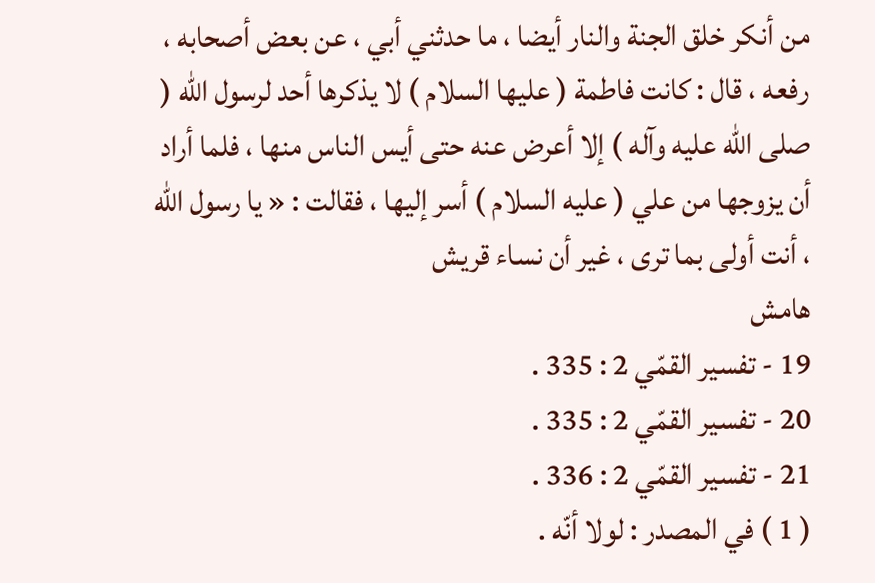من أنكر خلق الجنة والنار أيضا ، ما حدثني أبي ، عن بعض أصحابه ، رفعه ، قال : كانت فاطمة ( عليها السلام ) لا يذكرها أحد لرسول الله ( صلى الله عليه وآله ) إلا أعرض عنه حتى أيس الناس منها ، فلما أراد أن يزوجها من علي ( عليه السلام ) أسر إليها ، فقالت : « يا رسول الله ، أنت أولى بما ترى ، غير أن نساء قريش
هامش
19 - تفسير القمّي 2 : 335 .
20 - تفسير القمّي 2 : 335 .
21 - تفسير القمّي 2 : 336 .
( 1 ) في المصدر : لولا أنّه .